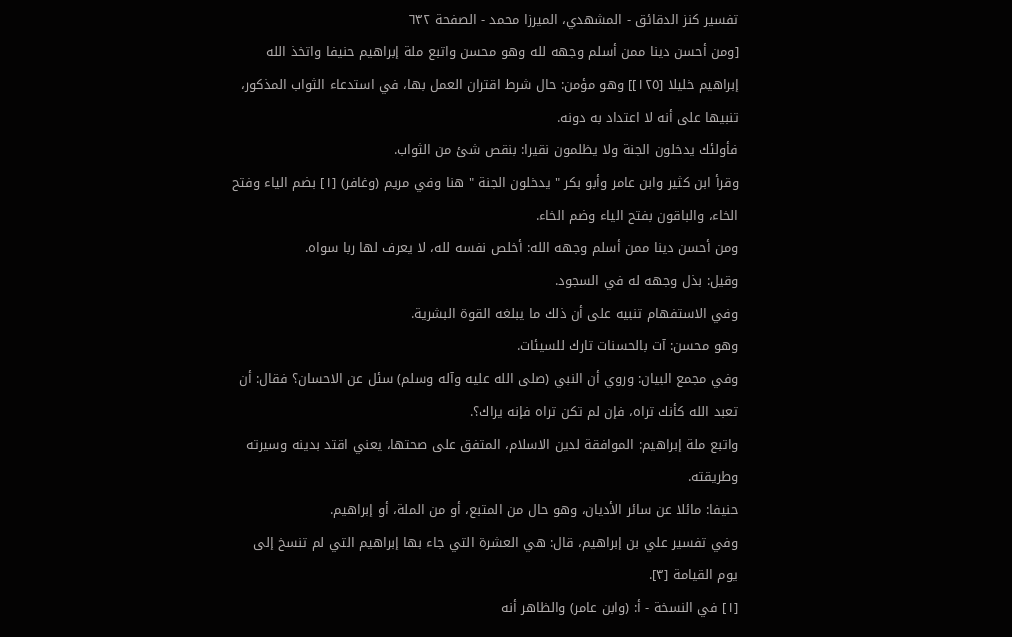تفسير كنز الدقائق - المشهدي، الميرزا محمد - الصفحة ٦٣٢
[ومن أحسن دينا ممن أسلم وجهه لله وهو محسن واتبع ملة إبراهيم حنيفا واتخذ الله إبراهيم خليلا [١٢٥]] وهو مؤمن: حال شرط اقتران العمل بها، في استدعاء الثواب المذكور، تنبيها على أنه لا اعتداد به دونه.
فأولئك يدخلون الجنة ولا يظلمون نقيرا: بنقص شئ من الثواب.
وقرأ ابن كثير وابن عامر وأبو بكر " يدخلون الجنة " هنا وفي مريم (وغافر) [١] بضم الياء وفتح الخاء، والباقون بفتح الياء وضم الخاء.
ومن أحسن دينا ممن أسلم وجهه الله: أخلص نفسه لله، لا يعرف لها ربا سواه.
وقيل: بذل وجهه له في السجود.
وفي الاستفهام تنبيه على أن ذلك ما يبلغه القوة البشرية.
وهو محسن: آت بالحسنات تارك للسيئات.
وفي مجمع البيان: وروي أن النبي (صلى الله عليه وآله وسلم) سئل عن الاحسان؟ فقال: أن تعبد الله كأنك تراه، فإن لم تكن تراه فإنه يراك؟.
واتبع ملة إبراهيم: الموافقة لدين الاسلام، المتفق على صحتها، يعني اقتد بدينه وسيرته وطريقته.
حنيفا: مائلا عن سائر الأديان، وهو حال من المتبع، أو من الملة، أو إبراهيم.
وفي تفسير علي بن إبراهيم، قال: هي العشرة التي جاء بها إبراهيم التي لم تنسخ إلى يوم القيامة [٣].
[١] في النسخة - أ: (وابن عامر) والظاهر أنه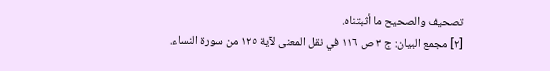تصحيف والصحيح ما أثبتناه.
[٢] مجمع البيان: ج ٣ ص ١١٦ في نقل المعنى لآية ١٢٥ من سورة النساء.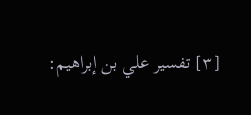[٣] تفسير علي بن إبراهيم: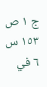ج ١ ص ١٥٣ س ٦ في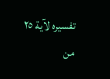تفسيره لآية ٢٥ من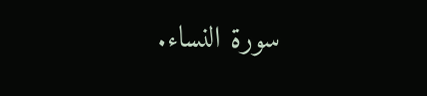سورة النساء.